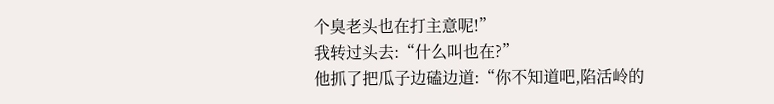个臭老头也在打主意呢!”
我转过头去:“什么叫也在?”
他抓了把瓜子边磕边道:“你不知道吧,陷活岭的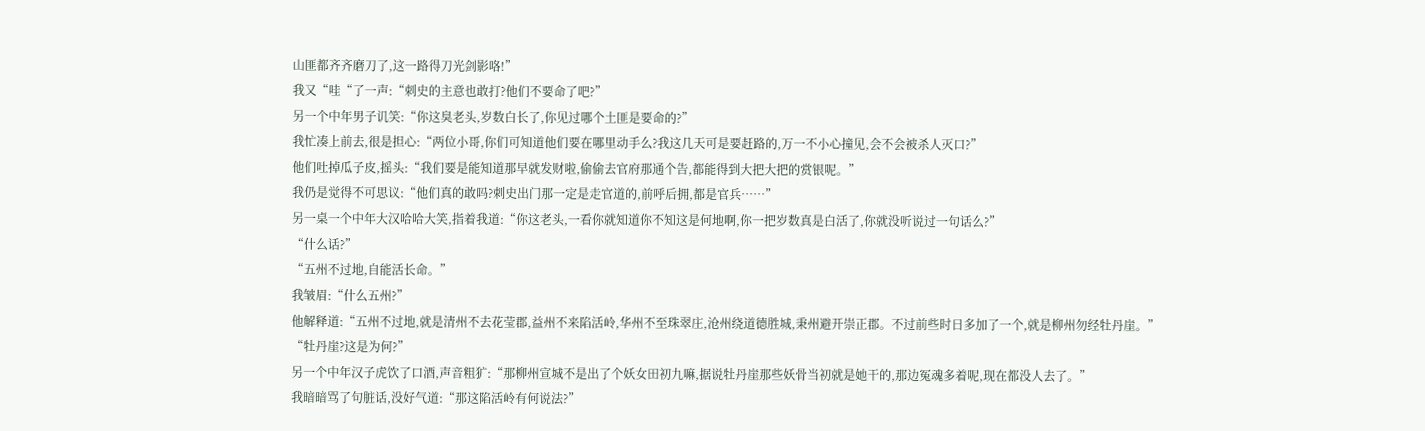山匪都齐齐磨刀了,这一路得刀光剑影咯!”
我又“哇“了一声:“刺史的主意也敢打?他们不要命了吧?”
另一个中年男子讥笑:“你这臭老头,岁数白长了,你见过哪个土匪是要命的?”
我忙凑上前去,很是担心:“两位小哥,你们可知道他们要在哪里动手么?我这几天可是要赶路的,万一不小心撞见,会不会被杀人灭口?”
他们吐掉瓜子皮,摇头:“我们要是能知道那早就发财啦,偷偷去官府那通个告,都能得到大把大把的赏银呢。”
我仍是觉得不可思议:“他们真的敢吗?刺史出门那一定是走官道的,前呼后拥,都是官兵……”
另一桌一个中年大汉哈哈大笑,指着我道:“你这老头,一看你就知道你不知这是何地啊,你一把岁数真是白活了,你就没听说过一句话么?”
“什么话?”
“五州不过地,自能活长命。”
我皱眉:“什么五州?”
他解释道:“五州不过地,就是清州不去花莹郡,益州不来陷活岭,华州不至珠翠庄,沧州绕道德胜城,秉州避开崇正郡。不过前些时日多加了一个,就是柳州勿经牡丹崖。”
“牡丹崖?这是为何?”
另一个中年汉子虎饮了口酒,声音粗犷:“那柳州宣城不是出了个妖女田初九嘛,据说牡丹崖那些妖骨当初就是她干的,那边冤魂多着呢,现在都没人去了。”
我暗暗骂了句脏话,没好气道:“那这陷活岭有何说法?”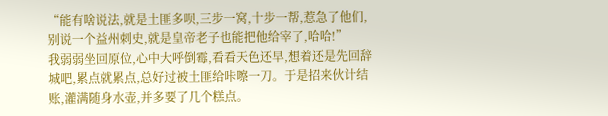“能有啥说法,就是土匪多呗,三步一窝,十步一帮,惹急了他们,别说一个益州刺史,就是皇帝老子也能把他给宰了,哈哈!”
我弱弱坐回原位,心中大呼倒霉,看看天色还早,想着还是先回辞城吧,累点就累点,总好过被土匪给咔嚓一刀。于是招来伙计结账,灌满随身水壶,并多要了几个糕点。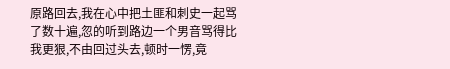原路回去,我在心中把土匪和刺史一起骂了数十遍,忽的听到路边一个男音骂得比我更狠,不由回过头去,顿时一愣,竟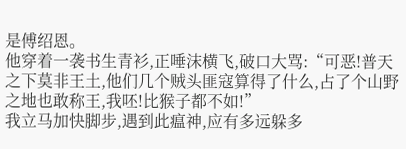是傅绍恩。
他穿着一袭书生青衫,正唾沫横飞,破口大骂:“可恶!普天之下莫非王土,他们几个贼头匪寇算得了什么,占了个山野之地也敢称王,我呸!比猴子都不如!”
我立马加快脚步,遇到此瘟神,应有多远躲多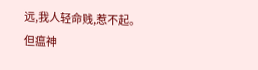远,我人轻命贱,惹不起。
但瘟神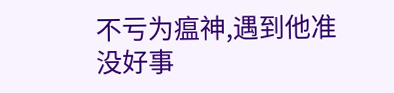不亏为瘟神,遇到他准没好事